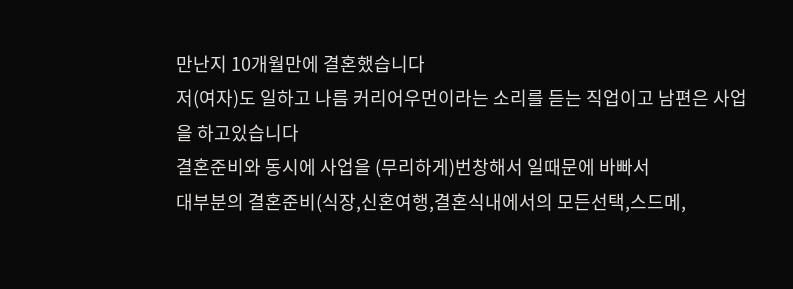만난지 10개월만에 결혼했습니다
저(여자)도 일하고 나름 커리어우먼이라는 소리를 듣는 직업이고 남편은 사업을 하고있습니다
결혼준비와 동시에 사업을 (무리하게)번창해서 일때문에 바빠서
대부분의 결혼준비(식장,신혼여행,결혼식내에서의 모든선택,스드메,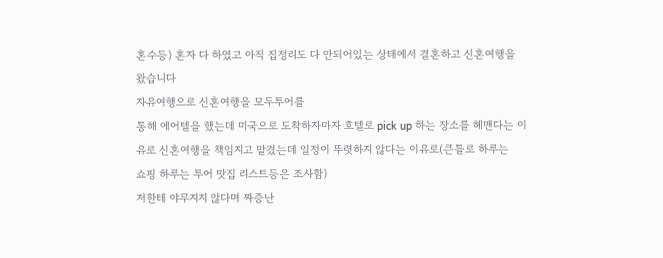혼수등) 혼자 다 하였고 아직 집정리도 다 안되어있는 상태에서 결혼하고 신혼여행을 왔습니다
자유여행으로 신혼여행을 모두투어를
통해 에어텔을 했는데 미국으로 도착하자마자 호텔로 pick up 하는 장소를 헤맨다는 이유로 신혼여행을 책임지고 맡겼는데 일정이 뚜렷하지 않다는 이유로(큰틀로 하루는
쇼핑 하루는 투어 맛집 리스트등은 조사함)
저한테 야무지지 않다며 짜증난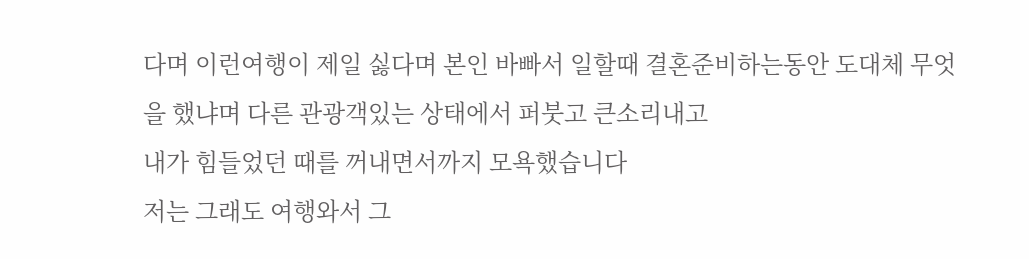다며 이런여행이 제일 싫다며 본인 바빠서 일할때 결혼준비하는동안 도대체 무엇을 했냐며 다른 관광객있는 상태에서 퍼붓고 큰소리내고
내가 힘들었던 때를 꺼내면서까지 모욕했습니다
저는 그래도 여행와서 그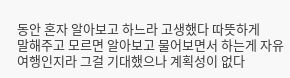동안 혼자 알아보고 하느라 고생했다 따뜻하게
말해주고 모르면 알아보고 물어보면서 하는게 자유여행인지라 그걸 기대했으나 계획성이 없다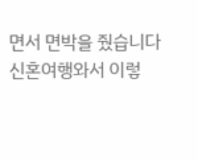면서 면박을 줬습니다
신혼여행와서 이렇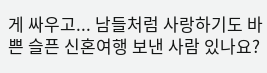게 싸우고... 남들처럼 사랑하기도 바쁜 슬픈 신혼여행 보낸 사람 있나요?